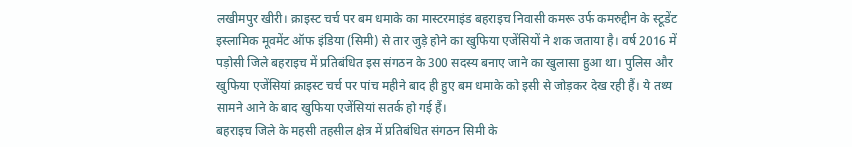लखीमपुर खीरी। क्राइस्ट चर्च पर बम धमाके का मास्टरमाइंड बहराइच निवासी कमरू उर्फ कमरुद्दीन के स्टूडेंट इस्लामिक मूवमेंट ऑफ इंडिया (सिमी) से तार जुड़े होने का खुफिया एजेंसियों ने शक जताया है। वर्ष 2016 में पड़ोसी जिले बहराइच में प्रतिबंधित इस संगठन के 300 सदस्य बनाए जाने का खुलासा हुआ था। पुलिस और खुफिया एजेंसियां क्राइस्ट चर्च पर पांच महीने बाद ही हुए बम धमाके को इसी से जोड़कर देख रही हैं। ये तथ्य सामने आने के बाद खुफिया एजेंसियां सतर्क हो गई हैं।
बहराइच जिले के महसी तहसील क्षेत्र में प्रतिबंधित संगठन सिमी के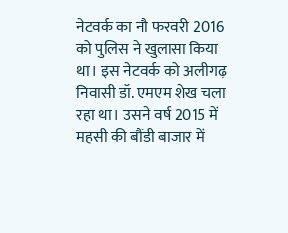नेटवर्क का नौ फरवरी 2016 को पुलिस ने खुलासा किया था। इस नेटवर्क को अलीगढ़ निवासी डॉ. एमएम शेख चला रहा था। उसने वर्ष 2015 में महसी की बौंडी बाजार में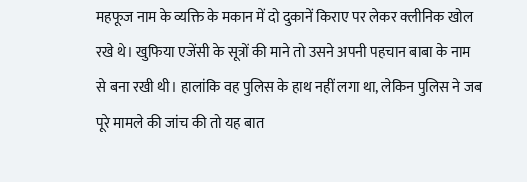महफूज नाम के व्यक्ति के मकान में दो दुकानें किराए पर लेकर क्लीनिक खोल रखे थे। खुफिया एजेंसी के सूत्रों की माने तो उसने अपनी पहचान बाबा के नाम से बना रखी थी। हालांकि वह पुलिस के हाथ नहीं लगा था, लेकिन पुलिस ने जब पूरे मामले की जांच की तो यह बात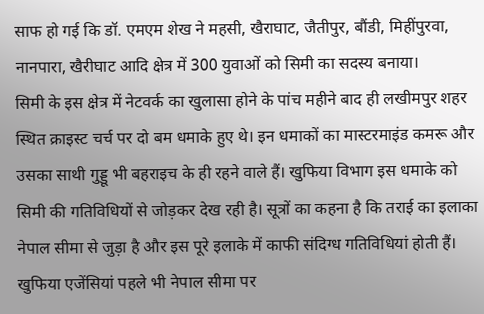साफ हो गई कि डॉ. एमएम शेख ने महसी, खैराघाट, जैतीपुर, बौंडी, मिहींपुरवा, नानपारा, खैरीघाट आदि क्षेत्र में 300 युवाओं को सिमी का सदस्य बनाया।
सिमी के इस क्षेत्र में नेटवर्क का खुलासा होने के पांच महीने बाद ही लखीमपुर शहर स्थित क्राइस्ट चर्च पर दो बम धमाके हुए थे। इन धमाकों का मास्टरमाइंड कमरू और उसका साथी गुड्डू भी बहराइच के ही रहने वाले हैं। खुफिया विभाग इस धमाके को सिमी की गतिविधियों से जोड़कर देख रही है। सूत्रों का कहना है कि तराई का इलाका नेपाल सीमा से जुड़ा है और इस पूरे इलाके में काफी संदिग्ध गतिविधियां होती हैं। खुफिया एजेंसियां पहले भी नेपाल सीमा पर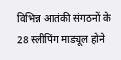विभिन्न आतंकी संगठनों के 28 स्लीपिंग माड्यूल होने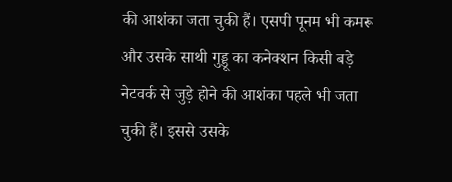की आशंका जता चुकी हैं। एसपी पूनम भी कमरू और उसके साथी गुड्डू का कनेक्शन किसी बड़े नेटवर्क से जुड़े होने की आशंका पहले भी जता चुकी हैं। इससे उसके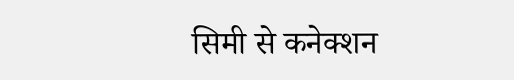सिमी से कनेक्शन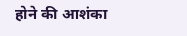होने की आशंका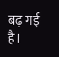बढ़ गई है।